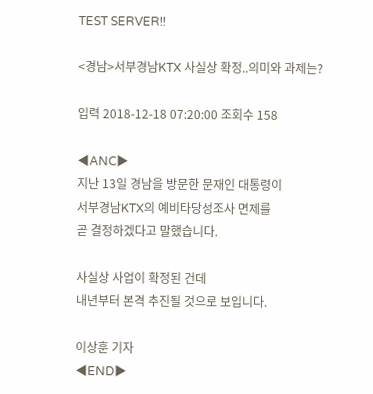TEST SERVER!!

<경남>서부경남KTX 사실상 확정..의미와 과제는?

입력 2018-12-18 07:20:00 조회수 158

◀ANC▶
지난 13일 경남을 방문한 문재인 대통령이
서부경남KTX의 예비타당성조사 면제를
곧 결정하겠다고 말했습니다.

사실상 사업이 확정된 건데
내년부터 본격 추진될 것으로 보입니다.

이상훈 기자
◀END▶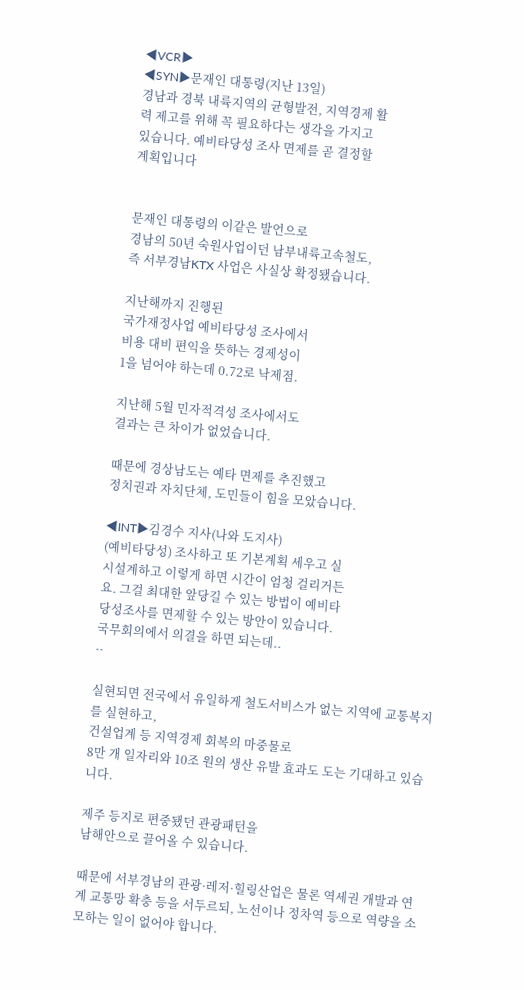◀VCR▶
◀SYN▶문재인 대통령(지난 13일)
경남과 경북 내륙지역의 균형발전, 지역경제 활
력 제고를 위해 꼭 필요하다는 생각을 가지고
있습니다. 예비타당성 조사 면제를 곧 결정할
계획입니다


문재인 대통령의 이같은 발언으로
경남의 50년 숙원사업이던 남부내륙고속철도,
즉 서부경남KTX 사업은 사실상 확정됐습니다.

지난해까지 진행된
국가재정사업 예비타당성 조사에서
비용 대비 편익을 뜻하는 경제성이
1을 넘어야 하는데 0.72로 낙제점.

지난해 5월 민자적격성 조사에서도
결과는 큰 차이가 없었습니다.

때문에 경상남도는 예타 면제를 추진했고
정치권과 자치단체, 도민들이 힘을 모았습니다.

◀INT▶김경수 지사(나와 도지사)
(예비타당성) 조사하고 또 기본계획 세우고 실
시설계하고 이렇게 하면 시간이 엄청 걸리거든
요. 그걸 최대한 앞당길 수 있는 방법이 예비타
당성조사를 면제할 수 있는 방안이 있습니다.
국무회의에서 의결을 하면 되는데..
··

실현되면 전국에서 유일하게 철도서비스가 없는 지역에 교통복지를 실현하고,
건설업계 등 지역경제 회복의 마중물로
8만 개 일자리와 10조 원의 생산 유발 효과도 도는 기대하고 있습니다.

제주 등지로 편중됐던 관광패턴을
남해안으로 끌어올 수 있습니다.

때문에 서부경남의 관광·레저·힐링산업은 물론 역세권 개발과 연계 교통망 확충 등을 서두르되, 노선이나 정차역 등으로 역량을 소모하는 일이 없어야 합니다.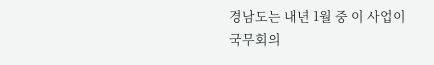경남도는 내년 1월 중 이 사업이
국무회의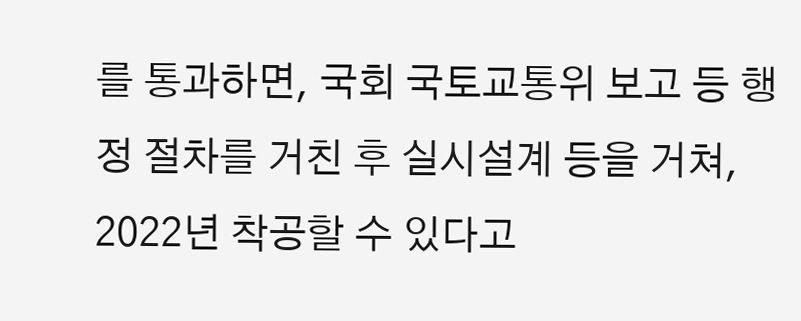를 통과하면, 국회 국토교통위 보고 등 행정 절차를 거친 후 실시설계 등을 거쳐, 2022년 착공할 수 있다고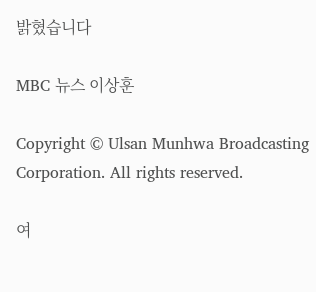밝혔습니다

MBC 뉴스 이상훈

Copyright © Ulsan Munhwa Broadcasting Corporation. All rights reserved.

여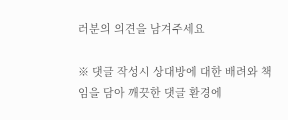러분의 의견을 남겨주세요

※ 댓글 작성시 상대방에 대한 배려와 책임을 담아 깨끗한 댓글 환경에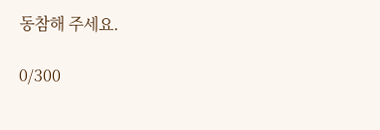동참해 주세요.

0/300